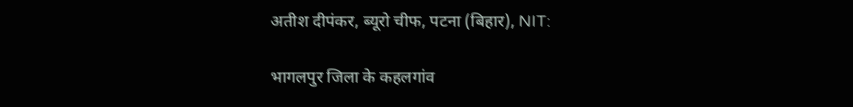अतीश दीपंकर, ब्यूरो चीफ, पटना (बिहार), NIT:

भागलपुर जिला के कहलगांव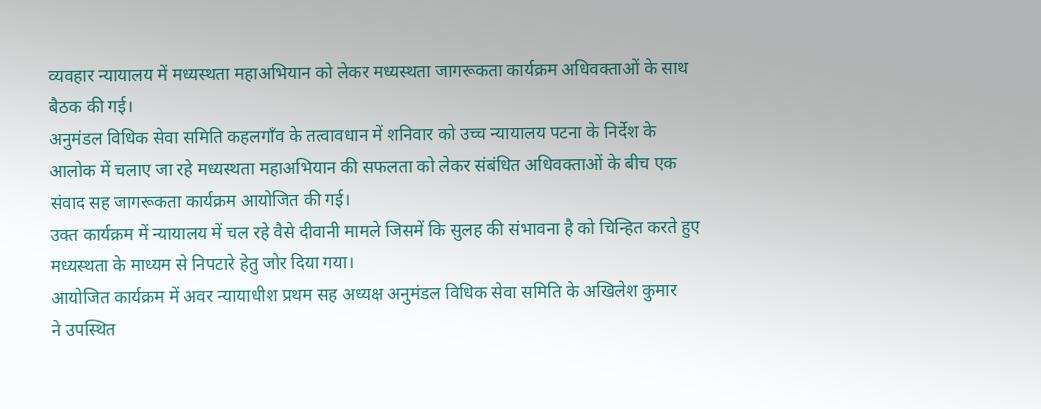व्यवहार न्यायालय में मध्यस्थता महाअभियान को लेकर मध्यस्थता जागरूकता कार्यक्रम अधिवक्ताओं के साथ बैठक की गई।
अनुमंडल विधिक सेवा समिति कहलगाँव के तत्वावधान में शनिवार को उच्च न्यायालय पटना के निर्देश के आलोक में चलाए जा रहे मध्यस्थता महाअभियान की सफलता को लेकर संबंधित अधिवक्ताओं के बीच एक संवाद सह जागरूकता कार्यक्रम आयोजित की गई।
उक्त कार्यक्रम में न्यायालय में चल रहे वैसे दीवानी मामले जिसमें कि सुलह की संभावना है को चिन्हित करते हुए मध्यस्थता के माध्यम से निपटारे हेतु जोर दिया गया।
आयोजित कार्यक्रम में अवर न्यायाधीश प्रथम सह अध्यक्ष अनुमंडल विधिक सेवा समिति के अखिलेश कुमार
ने उपस्थित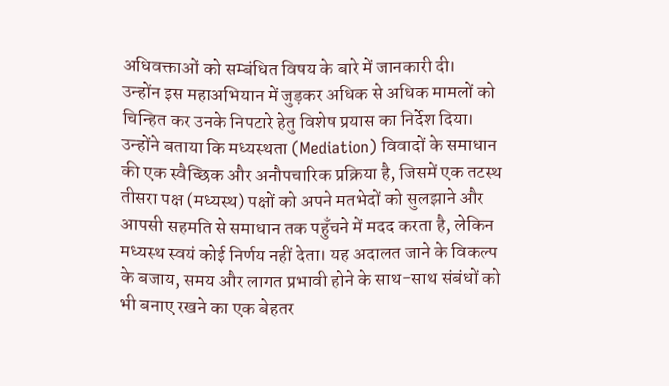अधिवक्ताओं को सम्बंधित विषय के बारे में जानकारी दी।
उन्होंन इस महाअभियान में जुड़कर अधिक से अधिक मामलों को चिन्हित कर उनके निपटारे हेतु विशेष प्रयास का निर्देश दिया। उन्होंने बताया कि मध्यस्थता (Mediation) विवादों के समाधान की एक स्वैच्छिक और अनौपचारिक प्रक्रिया है, जिसमें एक तटस्थ तीसरा पक्ष (मध्यस्थ) पक्षों को अपने मतभेदों को सुलझाने और आपसी सहमति से समाधान तक पहुँचने में मदद करता है, लेकिन मध्यस्थ स्वयं कोई निर्णय नहीं देता। यह अदालत जाने के विकल्प के बजाय, समय और लागत प्रभावी होने के साथ-साथ संबंधों को भी बनाए रखने का एक बेहतर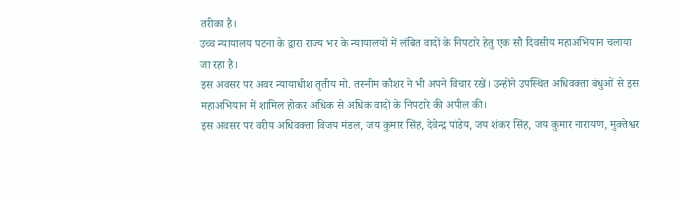तरीका है।
उच्च न्यायालय पटना के द्वारा राज्य भर के न्यायालयों में लंबित वादों के निपटारे हेतु एक सौ दिवसीय महाअभियान चलाया जा रहा है।
इस अवसर पर अवर न्यायाधीश तृतीय मो. तस्नीम कौशर ने भी अपने विचार रखें। उन्होंने उपस्थित अधिवक्ता बंधुओं से इस महाअभियान में शामिल होकर अधिक से अधिक वादों के निपटारे की अपील की।
इस अवसर पर वरीय अधिवक्ता विजय मंडल, जय कुमार सिंह, देवेन्द्र पांडेय, जय शंकर सिंह, जय कुमार नारायण, मुक्तेश्वर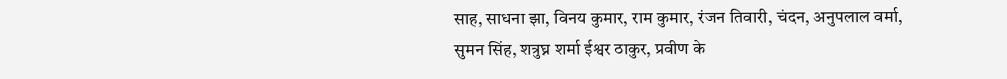साह, साधना झा, विनय कुमार, राम कुमार, रंजन तिवारी, चंदन, अनुपलाल वर्मा, सुमन सिंह, शत्रुघ्न शर्मा ईश्वर ठाकुर, प्रवीण के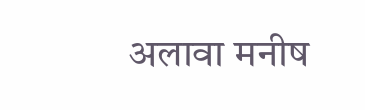अलावा मनीष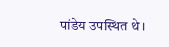पांडेय उपस्थित थे।